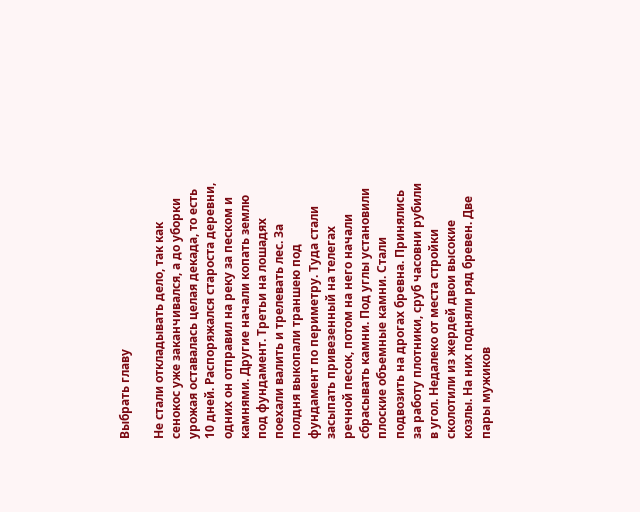Выбрать главу

Не стали откладывать дело, так как сенокос уже заканчивался, а до уборки урожая оставалась целая декада, то есть 10 дней. Распоряжался староста деревни, одних он отправил на реку за песком и камнями. Другие начали копать землю под фундамент. Третьи на лошадях поехали валить и трелевать лес. За полдня выкопали траншею под фундамент по периметру. Туда стали засыпать привезенный на телегах речной песок, потом на него начали сбрасывать камни. Под углы установили плоские объемные камни. Стали подвозить на дрогах бревна. Принялись за работу плотники, сруб часовни рубили в угол. Недалеко от места стройки сколотили из жердей двои высокие козлы. На них подняли ряд бревен. Две пары мужиков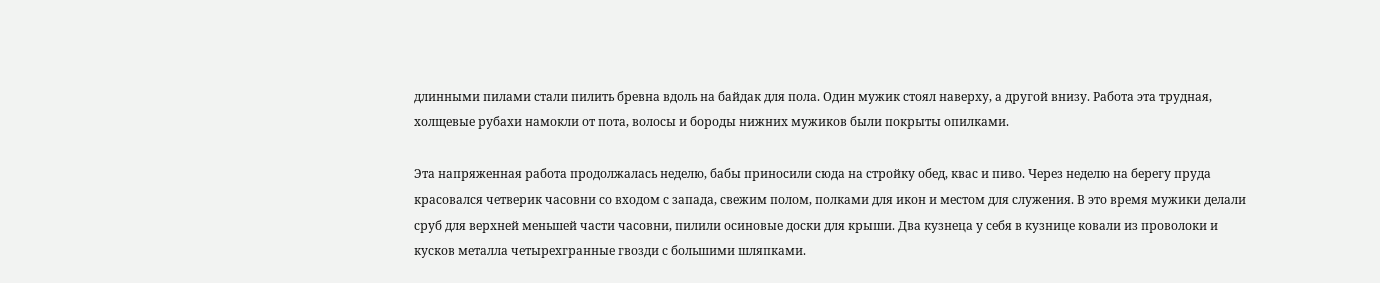длинными пилами стали пилить бревна вдоль на байдак для пола. Один мужик стоял наверху, а другой внизу. Работа эта трудная, холщевые рубахи намокли от пота, волосы и бороды нижних мужиков были покрыты опилками.

Эта напряженная работа продолжалась неделю, бабы приносили сюда на стройку обед, квас и пиво. Через неделю на берегу пруда красовался четверик часовни со входом с запада, свежим полом, полками для икон и местом для служения. В это время мужики делали сруб для верхней меньшей части часовни, пилили осиновые доски для крыши. Два кузнеца у себя в кузнице ковали из проволоки и кусков металла четырехгранные гвозди с большими шляпками.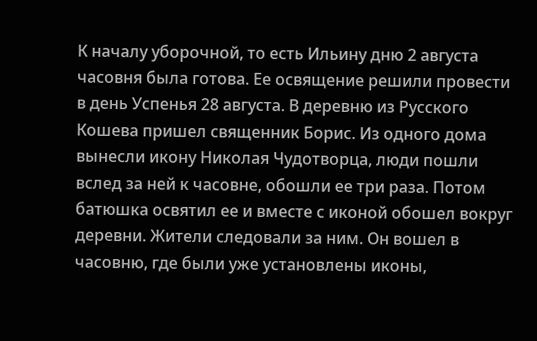К началу уборочной, то есть Ильину дню 2 августа часовня была готова. Ее освящение решили провести в день Успенья 28 августа. В деревню из Русского Кошева пришел священник Борис. Из одного дома вынесли икону Николая Чудотворца, люди пошли вслед за ней к часовне, обошли ее три раза. Потом батюшка освятил ее и вместе с иконой обошел вокруг деревни. Жители следовали за ним. Он вошел в часовню, где были уже установлены иконы,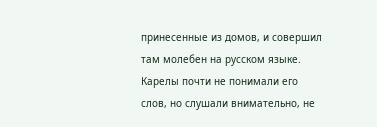принесенные из домов, и совершил там молебен на русском языке. Карелы почти не понимали его слов, но слушали внимательно, не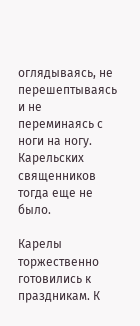оглядываясь, не перешептываясь и не переминаясь с ноги на ногу. Карельских священников тогда еще не было.

Карелы торжественно готовились к праздникам. К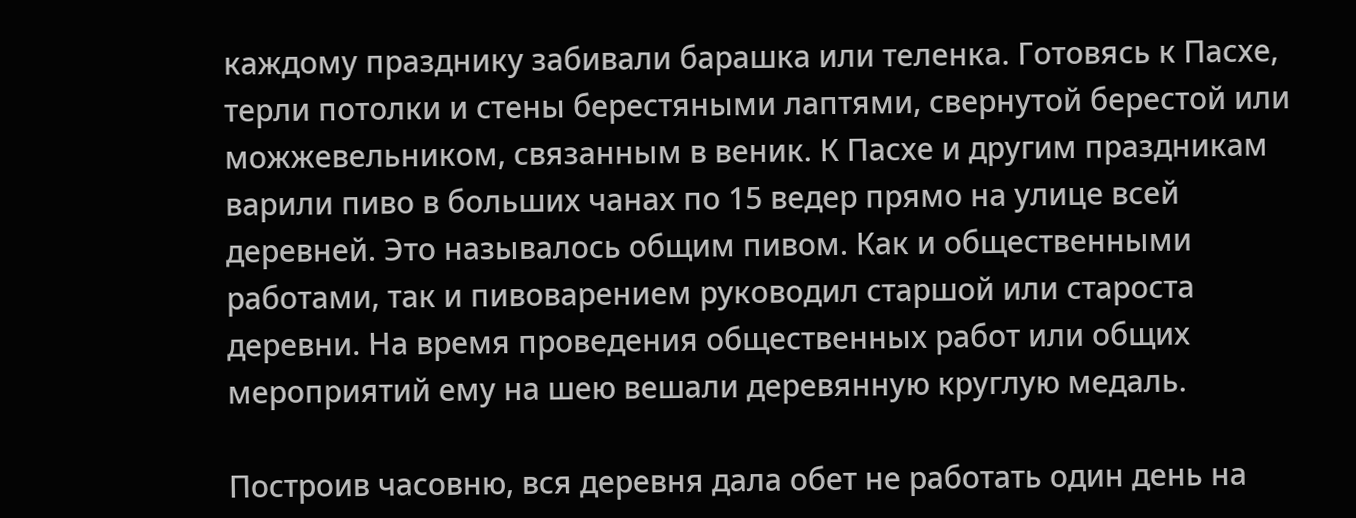каждому празднику забивали барашка или теленка. Готовясь к Пасхе, терли потолки и стены берестяными лаптями, свернутой берестой или можжевельником, связанным в веник. К Пасхе и другим праздникам варили пиво в больших чанах по 15 ведер прямо на улице всей деревней. Это называлось общим пивом. Как и общественными работами, так и пивоварением руководил старшой или староста деревни. На время проведения общественных работ или общих мероприятий ему на шею вешали деревянную круглую медаль.

Построив часовню, вся деревня дала обет не работать один день на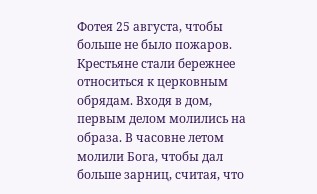Фотея 25 августа, чтобы больше не было пожаров. Крестьяне стали бережнее относиться к церковным обрядам. Входя в дом, первым делом молились на образа. В часовне летом молили Бога, чтобы дал больше зарниц, считая, что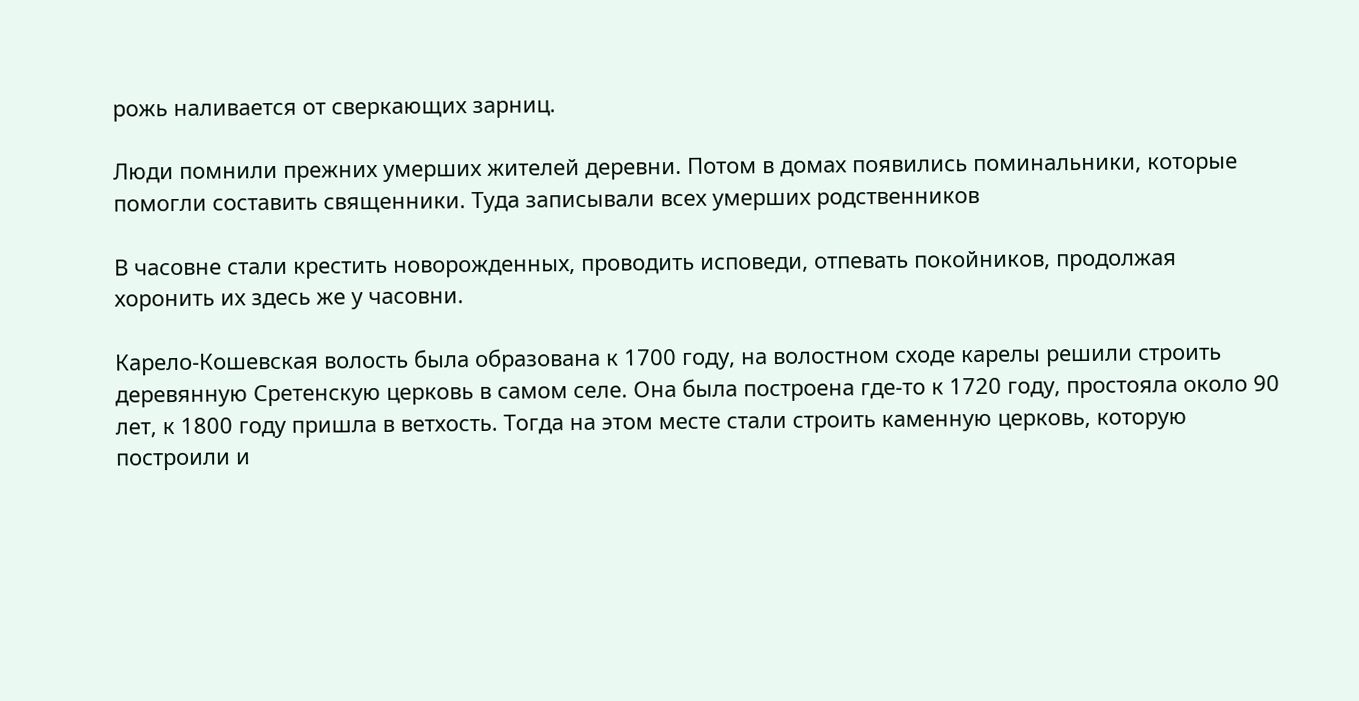рожь наливается от сверкающих зарниц.

Люди помнили прежних умерших жителей деревни. Потом в домах появились поминальники, которые помогли составить священники. Туда записывали всех умерших родственников

В часовне стали крестить новорожденных, проводить исповеди, отпевать покойников, продолжая хоронить их здесь же у часовни.

Карело-Кошевская волость была образована к 1700 году, на волостном сходе карелы решили строить деревянную Сретенскую церковь в самом селе. Она была построена где-то к 1720 году, простояла около 90 лет, к 1800 году пришла в ветхость. Тогда на этом месте стали строить каменную церковь, которую построили и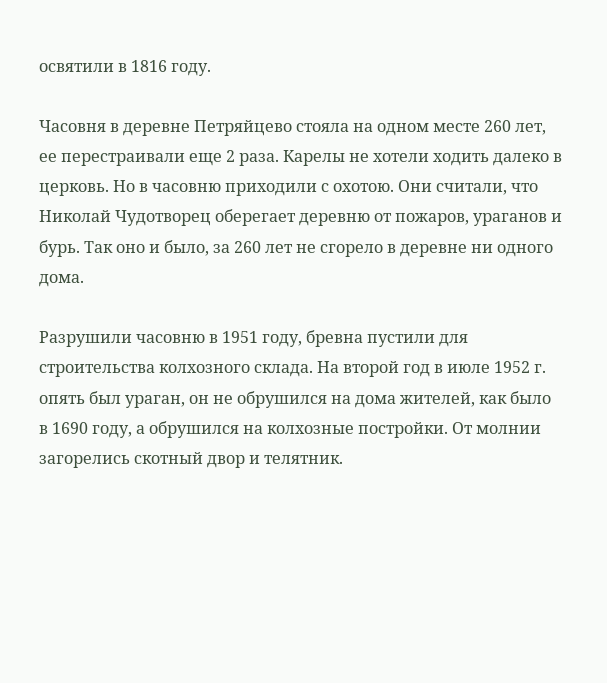освятили в 1816 году.

Часовня в деревне Петряйцево стояла на одном месте 260 лет, ее перестраивали еще 2 раза. Карелы не хотели ходить далеко в церковь. Но в часовню приходили с охотою. Они считали, что Николай Чудотворец оберегает деревню от пожаров, ураганов и бурь. Так оно и было, за 260 лет не сгорело в деревне ни одного дома.

Разрушили часовню в 1951 году, бревна пустили для строительства колхозного склада. На второй год в июле 1952 г. опять был ураган, он не обрушился на дома жителей, как было в 1690 году, а обрушился на колхозные постройки. От молнии загорелись скотный двор и телятник.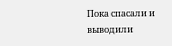Пока спасали и выводили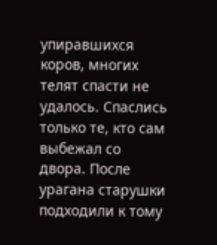упиравшихся коров, многих телят спасти не удалось. Спаслись только те, кто сам выбежал со двора. После урагана старушки подходили к тому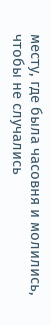месту, где была часовня и молились, чтобы не случались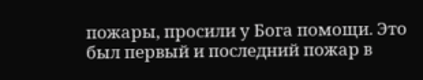пожары, просили у Бога помощи. Это был первый и последний пожар в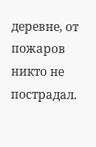деревне, от пожаров никто не пострадал.